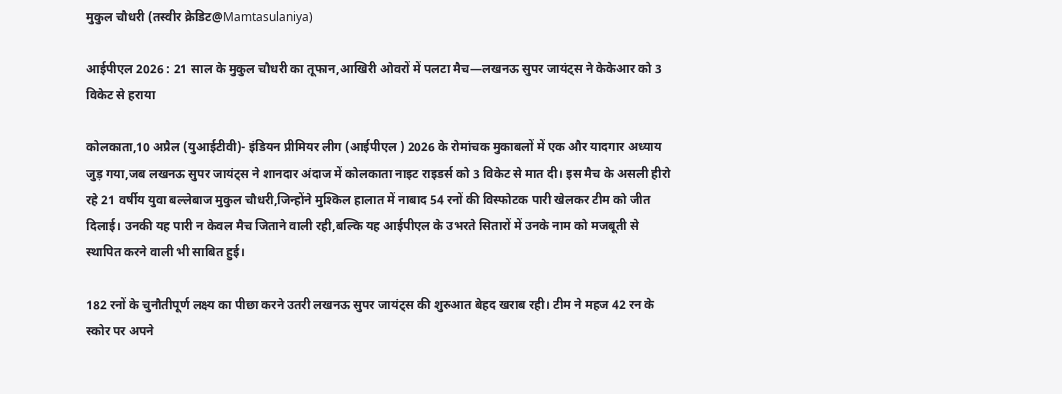मुकुल चौधरी (तस्वीर क्रेडिट@Mamtasulaniya)

आईपीएल 2026 : 21 साल के मुकुल चौधरी का तूफान,आखिरी ओवरों में पलटा मैच—लखनऊ सुपर जायंट्स ने केकेआर को 3 विकेट से हराया

कोलकाता,10 अप्रैल (युआईटीवी)- इंडियन प्रीमियर लीग (आईपीएल ) 2026 के रोमांचक मुकाबलों में एक और यादगार अध्याय जुड़ गया,जब लखनऊ सुपर जायंट्स ने शानदार अंदाज में कोलकाता नाइट राइडर्स को 3 विकेट से मात दी। इस मैच के असली हीरो रहे 21 वर्षीय युवा बल्लेबाज मुकुल चौधरी,जिन्होंने मुश्किल हालात में नाबाद 54 रनों की विस्फोटक पारी खेलकर टीम को जीत दिलाई। उनकी यह पारी न केवल मैच जिताने वाली रही,बल्कि यह आईपीएल के उभरते सितारों में उनके नाम को मजबूती से स्थापित करने वाली भी साबित हुई।

182 रनों के चुनौतीपूर्ण लक्ष्य का पीछा करने उतरी लखनऊ सुपर जायंट्स की शुरुआत बेहद खराब रही। टीम ने महज 42 रन के स्कोर पर अपने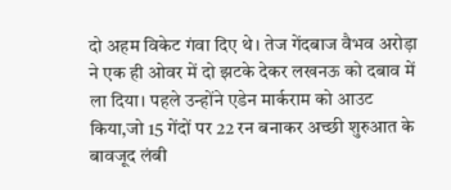दो अहम विकेट गंवा दिए थे। तेज गेंदबाज वैभव अरोड़ा ने एक ही ओवर में दो झटके देकर लखनऊ को दबाव में ला दिया। पहले उन्होंने एडेन मार्कराम को आउट किया,जो 15 गेंदों पर 22 रन बनाकर अच्छी शुरुआत के बावजूद लंबी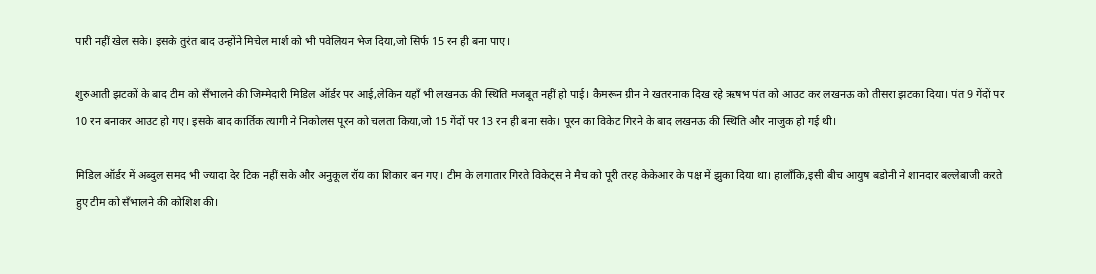पारी नहीं खेल सके। इसके तुरंत बाद उन्होंने मिचेल मार्श को भी पवेलियन भेज दिया,जो सिर्फ 15 रन ही बना पाए।

शुरुआती झटकों के बाद टीम को सँभालने की जिम्मेदारी मिडिल ऑर्डर पर आई,लेकिन यहाँ भी लखनऊ की स्थिति मजबूत नहीं हो पाई। कैमरून ग्रीन ने खतरनाक दिख रहे ऋषभ पंत को आउट कर लखनऊ को तीसरा झटका दिया। पंत 9 गेंदों पर 10 रन बनाकर आउट हो गए। इसके बाद कार्तिक त्यागी ने निकोलस पूरन को चलता किया,जो 15 गेंदों पर 13 रन ही बना सके। पूरन का विकेट गिरने के बाद लखनऊ की स्थिति और नाजुक हो गई थी।

मिडिल ऑर्डर में अब्दुल समद भी ज्यादा देर टिक नहीं सके और अनुकूल रॉय का शिकार बन गए। टीम के लगातार गिरते विकेट्स ने मैच को पूरी तरह केकेआर के पक्ष में झुका दिया था। हालाँकि,इसी बीच आयुष बडोनी ने शानदार बल्लेबाजी करते हुए टीम को सँभालने की कोशिश की।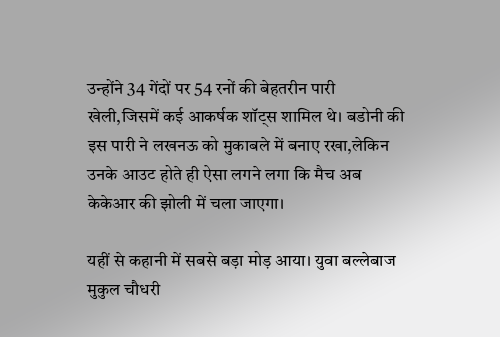उन्होंने 34 गेंदों पर 54 रनों की बेहतरीन पारी खेली,जिसमें कई आकर्षक शॉट्स शामिल थे। बडोनी की इस पारी ने लखनऊ को मुकाबले में बनाए रखा,लेकिन उनके आउट होते ही ऐसा लगने लगा कि मैच अब केकेआर की झोली में चला जाएगा।

यहीं से कहानी में सबसे बड़ा मोड़ आया। युवा बल्लेबाज मुकुल चौधरी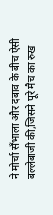ने मोर्चा सँभाला और दबाव के बीच ऐसी बल्लेबाजी की,जिसने पूरे मैच का रुख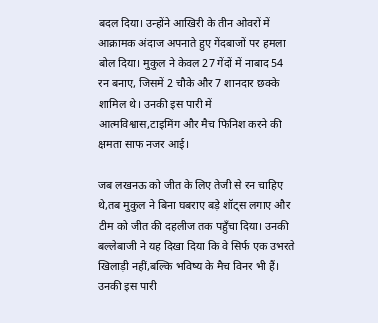बदल दिया। उन्होंने आखिरी के तीन ओवरों में आक्रामक अंदाज अपनाते हुए गेंदबाजों पर हमला बोल दिया। मुकुल ने केवल 27 गेंदों में नाबाद 54 रन बनाए, जिसमें 2 चौके और 7 शानदार छक्के शामिल थे। उनकी इस पारी में आत्मविश्वास,टाइमिंग और मैच फिनिश करने की क्षमता साफ नजर आई।

जब लखनऊ को जीत के लिए तेजी से रन चाहिए थे,तब मुकुल ने बिना घबराए बड़े शॉट्स लगाए और टीम को जीत की दहलीज तक पहुँचा दिया। उनकी बल्लेबाजी ने यह दिखा दिया कि वे सिर्फ एक उभरते खिलाड़ी नहीं,बल्कि भविष्य के मैच विनर भी हैं। उनकी इस पारी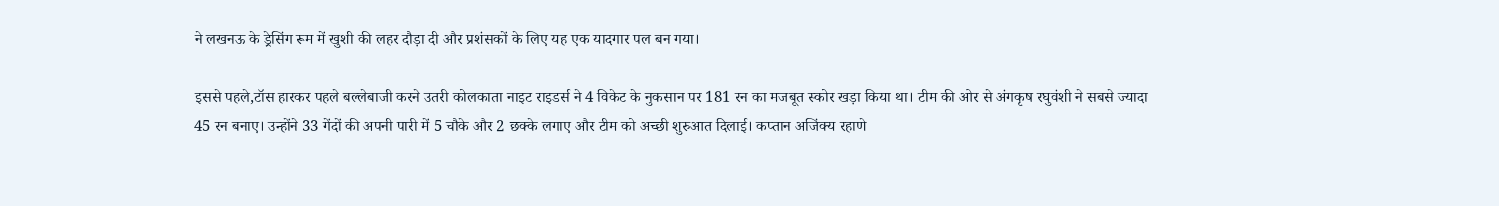ने लखनऊ के ड्रेसिंग रूम में खुशी की लहर दौड़ा दी और प्रशंसकों के लिए यह एक यादगार पल बन गया।

इससे पहले,टॉस हारकर पहले बल्लेबाजी करने उतरी कोलकाता नाइट राइडर्स ने 4 विकेट के नुकसान पर 181 रन का मजबूत स्कोर खड़ा किया था। टीम की ओर से अंगकृष रघुवंशी ने सबसे ज्यादा 45 रन बनाए। उन्होंने 33 गेंदों की अपनी पारी में 5 चौके और 2 छक्के लगाए और टीम को अच्छी शुरुआत दिलाई। कप्तान अजिंक्य रहाणे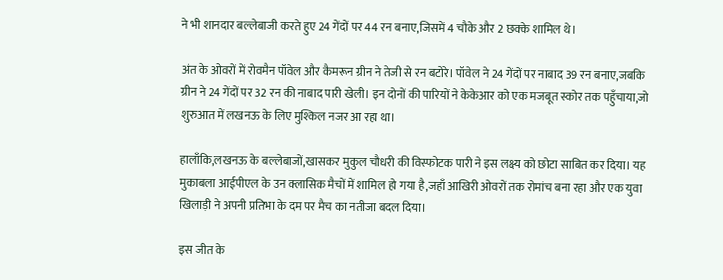ने भी शानदार बल्लेबाजी करते हुए 24 गेंदों पर 44 रन बनाए,जिसमें 4 चौके और 2 छक्के शामिल थे।

अंत के ओवरों में रोवमैन पॉवेल और कैमरून ग्रीन ने तेजी से रन बटोरे। पॉवेल ने 24 गेंदों पर नाबाद 39 रन बनाए,जबकि ग्रीन ने 24 गेंदों पर 32 रन की नाबाद पारी खेली। इन दोनों की पारियों ने केकेआर को एक मजबूत स्कोर तक पहुँचाया,जो शुरुआत में लखनऊ के लिए मुश्किल नजर आ रहा था।

हालाँकि,लखनऊ के बल्लेबाजों,खासकर मुकुल चौधरी की विस्फोटक पारी ने इस लक्ष्य को छोटा साबित कर दिया। यह मुकाबला आईपीएल के उन क्लासिक मैचों में शामिल हो गया है,जहाँ आखिरी ओवरों तक रोमांच बना रहा और एक युवा खिलाड़ी ने अपनी प्रतिभा के दम पर मैच का नतीजा बदल दिया।

इस जीत के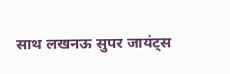साथ लखनऊ सुपर जायंट्स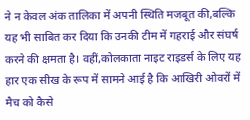ने न केवल अंक तालिका में अपनी स्थिति मजबूत की,बल्कि यह भी साबित कर दिया कि उनकी टीम में गहराई और संघर्ष करने की क्षमता है। वहीं,कोलकाता नाइट राइडर्स के लिए यह हार एक सीख के रूप में सामने आई है कि आखिरी ओवरों में मैच को कैसे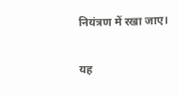नियंत्रण में रखा जाए।

यह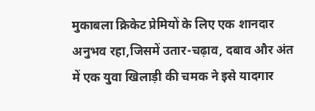मुकाबला क्रिकेट प्रेमियों के लिए एक शानदार अनुभव रहा,जिसमें उतार-चढ़ाव, दबाव और अंत में एक युवा खिलाड़ी की चमक ने इसे यादगार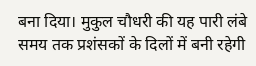बना दिया। मुकुल चौधरी की यह पारी लंबे समय तक प्रशंसकों के दिलों में बनी रहेगी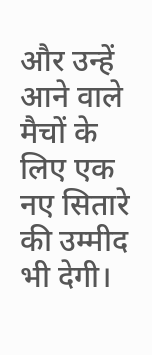और उन्हें आने वाले मैचों के लिए एक नए सितारे की उम्मीद भी देगी।